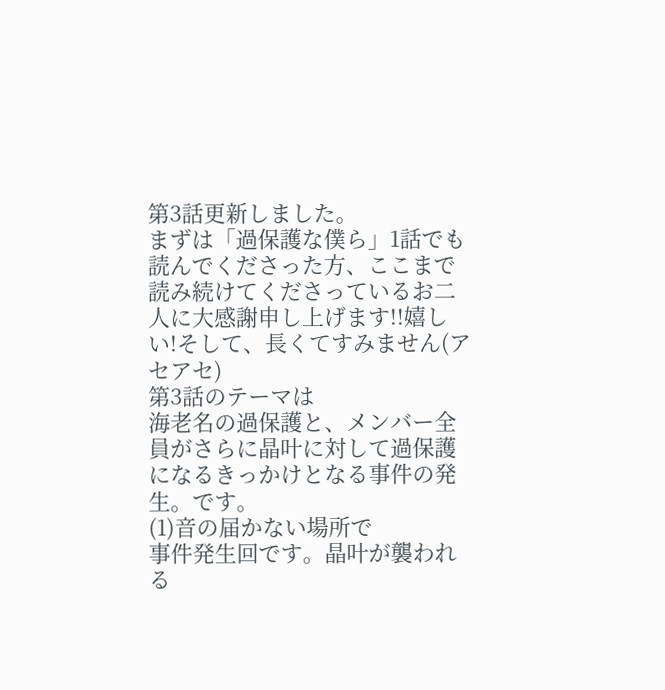第3話更新しました。
まずは「過保護な僕ら」1話でも読んでくださった方、ここまで読み続けてくださっているお二人に大感謝申し上げます!!嬉しい!そして、長くてすみません(アセアセ)
第3話のテーマは
海老名の過保護と、メンバー全員がさらに晶叶に対して過保護になるきっかけとなる事件の発生。です。
(1)音の届かない場所で
事件発生回です。晶叶が襲われる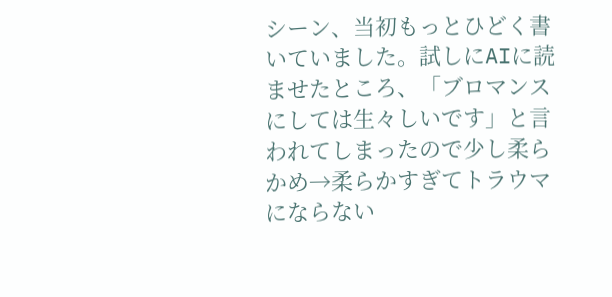シーン、当初もっとひどく書いていました。試しにAIに読ませたところ、「ブロマンスにしては生々しいです」と言われてしまったので少し柔らかめ→柔らかすぎてトラウマにならない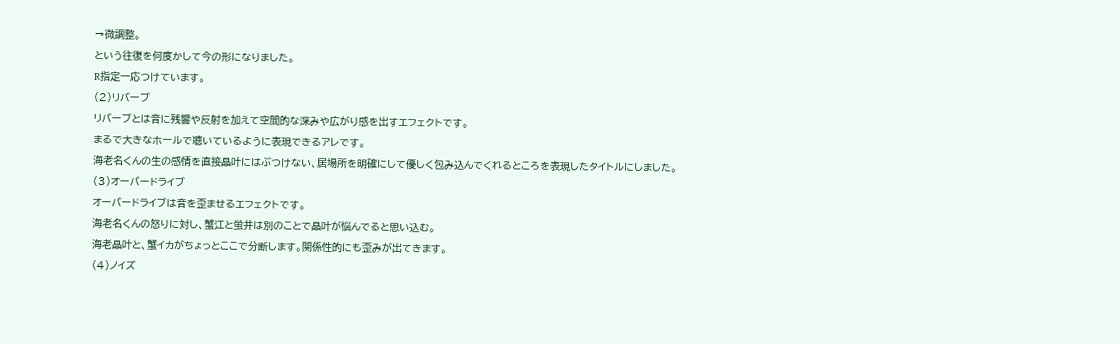→微調整。
という往復を何度かして今の形になりました。
R指定一応つけています。
(2)リバーブ
リバーブとは音に残響や反射を加えて空間的な深みや広がり感を出すエフェクトです。
まるで大きなホールで聴いているように表現できるアレです。
海老名くんの生の感情を直接晶叶にはぶつけない、居場所を明確にして優しく包み込んでくれるところを表現したタイトルにしました。
(3)オーバードライブ
オーバードライブは音を歪ませるエフェクトです。
海老名くんの怒りに対し、蟹江と蛍井は別のことで晶叶が悩んでると思い込む。
海老晶叶と、蟹イカがちょっとここで分断します。関係性的にも歪みが出てきます。
(4)ノイズ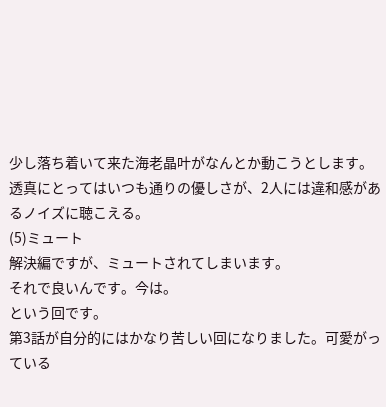少し落ち着いて来た海老晶叶がなんとか動こうとします。
透真にとってはいつも通りの優しさが、2人には違和感があるノイズに聴こえる。
(5)ミュート
解決編ですが、ミュートされてしまいます。
それで良いんです。今は。
という回です。
第3話が自分的にはかなり苦しい回になりました。可愛がっている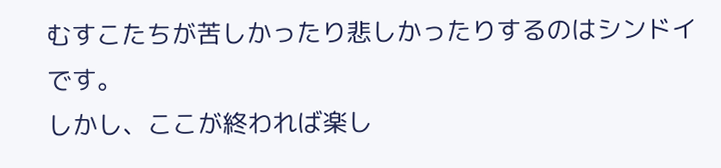むすこたちが苦しかったり悲しかったりするのはシンドイです。
しかし、ここが終われば楽し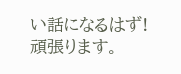い話になるはず!
頑張ります。